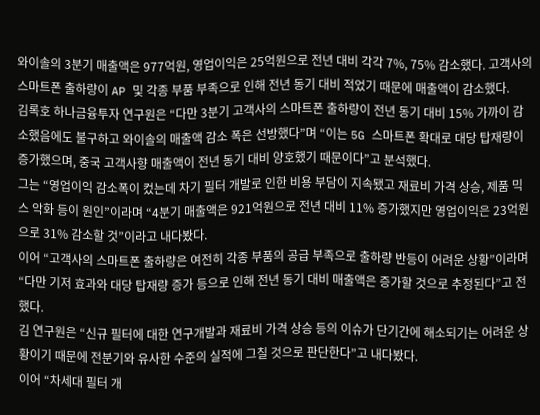와이솔의 3분기 매출액은 977억원, 영업이익은 25억원으로 전년 대비 각각 7%, 75% 감소했다. 고객사의 스마트폰 출하량이 AP 및 각종 부품 부족으로 인해 전년 동기 대비 적었기 때문에 매출액이 감소했다.
김록호 하나금융투자 연구원은 “다만 3분기 고객사의 스마트폰 출하량이 전년 동기 대비 15% 가까이 감소했음에도 불구하고 와이솔의 매출액 감소 폭은 선방했다”며 “이는 5G 스마트폰 확대로 대당 탑재량이 증가했으며, 중국 고객사향 매출액이 전년 동기 대비 양호했기 때문이다”고 분석했다.
그는 “영업이익 감소폭이 컸는데 차기 필터 개발로 인한 비용 부담이 지속됐고 재료비 가격 상승, 제품 믹스 악화 등이 원인”이라며 “4분기 매출액은 921억원으로 전년 대비 11% 증가했지만 영업이익은 23억원으로 31% 감소할 것”이라고 내다봤다.
이어 “고객사의 스마트폰 출하량은 여전히 각종 부품의 공급 부족으로 출하량 반등이 어려운 상황”이라며 “다만 기저 효과와 대당 탑재량 증가 등으로 인해 전년 동기 대비 매출액은 증가할 것으로 추정된다”고 전했다.
김 연구원은 “신규 필터에 대한 연구개발과 재료비 가격 상승 등의 이슈가 단기간에 해소되기는 어려운 상황이기 때문에 전분기와 유사한 수준의 실적에 그칠 것으로 판단한다”고 내다봤다.
이어 “차세대 필터 개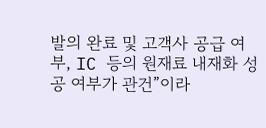발의 완료 및 고객사 공급 여부, IC 등의 원재료 내재화 성공 여부가 관건”이라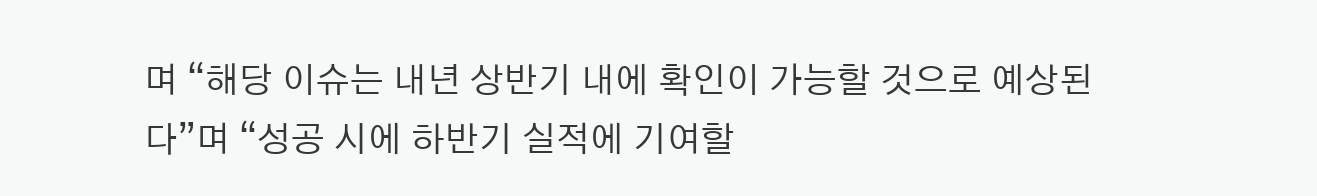며 “해당 이슈는 내년 상반기 내에 확인이 가능할 것으로 예상된다”며 “성공 시에 하반기 실적에 기여할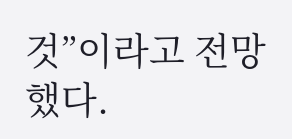것”이라고 전망했다.